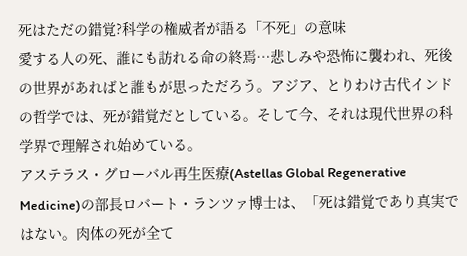死はただの錯覚?科学の権威者が語る「不死」の意味
愛する人の死、誰にも訪れる命の終焉…悲しみや恐怖に襲われ、死後の世界があればと誰もが思っただろう。アジア、とりわけ古代インドの哲学では、死が錯覚だとしている。そして今、それは現代世界の科学界で理解され始めている。
アステラス・グローバル再生医療(Astellas Global Regenerative Medicine)の部長ロバート・ランツァ博士は、「死は錯覚であり真実ではない。肉体の死が全て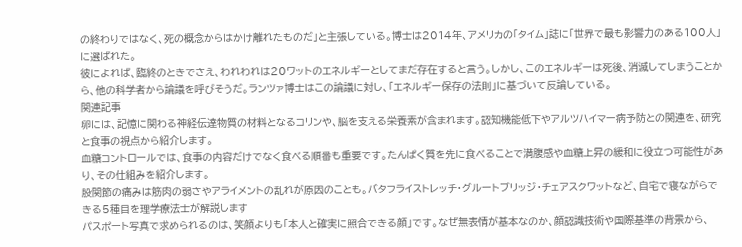の終わりではなく、死の概念からはかけ離れたものだ」と主張している。博士は2014年、アメリカの「タイム」誌に「世界で最も影響力のある100人」に選ばれた。
彼によれば、臨終のときでさえ、われわれは20ワットのエネルギーとしてまだ存在すると言う。しかし、このエネルギーは死後、消滅してしまうことから、他の科学者から論議を呼びそうだ。ランツァ博士はこの論議に対し、「エネルギー保存の法則」に基づいて反論している。
関連記事
卵には、記憶に関わる神経伝達物質の材料となるコリンや、脳を支える栄養素が含まれます。認知機能低下やアルツハイマー病予防との関連を、研究と食事の視点から紹介します。
血糖コントロールでは、食事の内容だけでなく食べる順番も重要です。たんぱく質を先に食べることで満腹感や血糖上昇の緩和に役立つ可能性があり、その仕組みを紹介します。
股関節の痛みは筋肉の弱さやアライメントの乱れが原因のことも。バタフライストレッチ・グルートブリッジ・チェアスクワットなど、自宅で寝ながらできる5種目を理学療法士が解説します
パスポート写真で求められるのは、笑顔よりも「本人と確実に照合できる顔」です。なぜ無表情が基本なのか、顔認識技術や国際基準の背景から、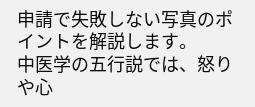申請で失敗しない写真のポイントを解説します。
中医学の五行説では、怒りや心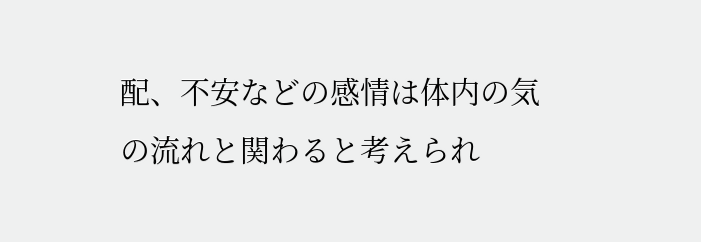配、不安などの感情は体内の気の流れと関わると考えられ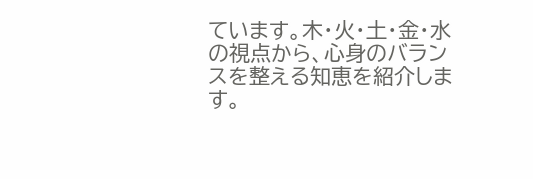ています。木・火・土・金・水の視点から、心身のバランスを整える知恵を紹介します。